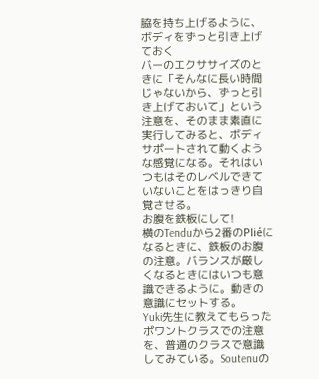脇を持ち上げるように、ボディをずっと引き上げておく
バーのエクササイズのときに「そんなに長い時間じゃないから、ずっと引き上げておいて」という注意を、そのまま素直に実行してみると、ボディサポートされて動くような感覚になる。それはいつもはそのレベルできていないことをはっきり自覚させる。
お腹を鉄板にして!
横のTenduから2番のPliéになるときに、鉄板のお腹の注意。バランスが厳しくなるときにはいつも意識できるように。動きの意識にセットする。
Yuki先生に教えてもらったポワントクラスでの注意を、普通のクラスで意識してみている。Soutenuの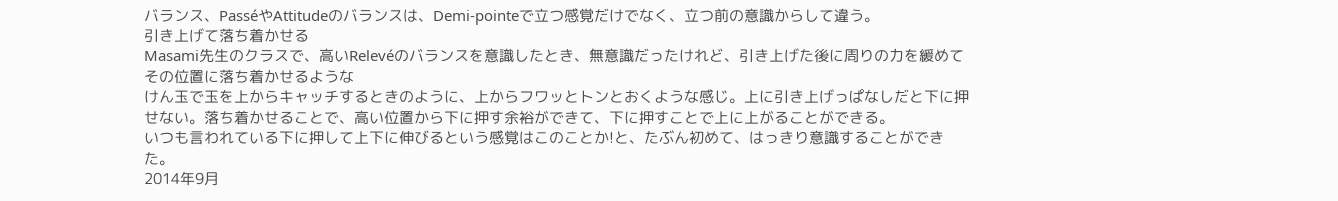バランス、PasséやAttitudeのバランスは、Demi-pointeで立つ感覚だけでなく、立つ前の意識からして違う。
引き上げて落ち着かせる
Masami先生のクラスで、高いRelevéのバランスを意識したとき、無意識だったけれど、引き上げた後に周りの力を緩めてその位置に落ち着かせるような
けん玉で玉を上からキャッチするときのように、上からフワッとトンとおくような感じ。上に引き上げっぱなしだと下に押せない。落ち着かせることで、高い位置から下に押す余裕ができて、下に押すことで上に上がることができる。
いつも言われている下に押して上下に伸びるという感覚はこのことか!と、たぶん初めて、はっきり意識することができた。
2014年9月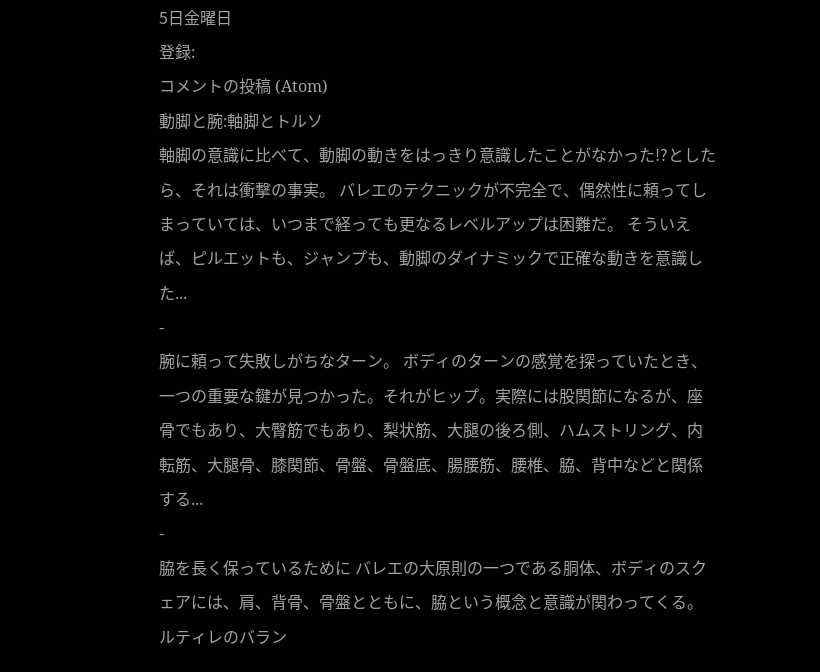5日金曜日
登録:
コメントの投稿 (Atom)
動脚と腕:軸脚とトルソ
軸脚の意識に比べて、動脚の動きをはっきり意識したことがなかった!?としたら、それは衝撃の事実。 バレエのテクニックが不完全で、偶然性に頼ってしまっていては、いつまで経っても更なるレベルアップは困難だ。 そういえば、ピルエットも、ジャンプも、動脚のダイナミックで正確な動きを意識した...
-
腕に頼って失敗しがちなターン。 ボディのターンの感覚を探っていたとき、一つの重要な鍵が見つかった。それがヒップ。実際には股関節になるが、座骨でもあり、大臀筋でもあり、梨状筋、大腿の後ろ側、ハムストリング、内転筋、大腿骨、膝関節、骨盤、骨盤底、腸腰筋、腰椎、脇、背中などと関係する...
-
脇を長く保っているために バレエの大原則の一つである胴体、ボディのスクェアには、肩、背骨、骨盤とともに、脇という概念と意識が関わってくる。 ルティレのバラン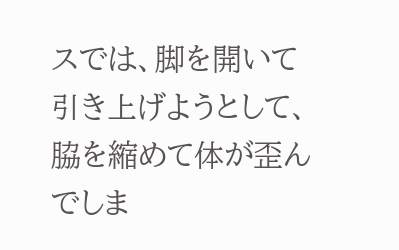スでは、脚を開いて引き上げようとして、脇を縮めて体が歪んでしま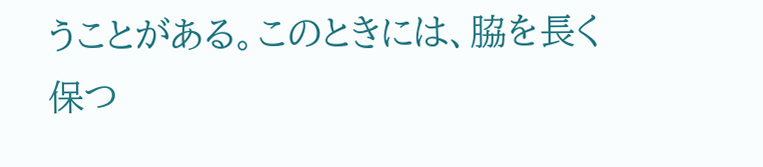うことがある。このときには、脇を長く保つ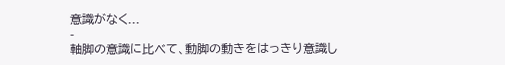意識がなく...
-
軸脚の意識に比べて、動脚の動きをはっきり意識し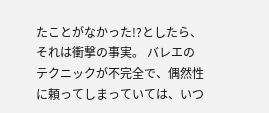たことがなかった!?としたら、それは衝撃の事実。 バレエのテクニックが不完全で、偶然性に頼ってしまっていては、いつ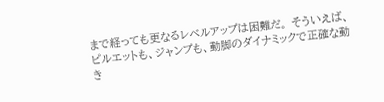まで経っても更なるレベルアップは困難だ。 そういえば、ピルエットも、ジャンプも、動脚のダイナミックで正確な動き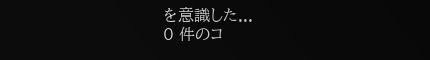を意識した...
0 件のコ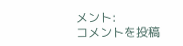メント:
コメントを投稿